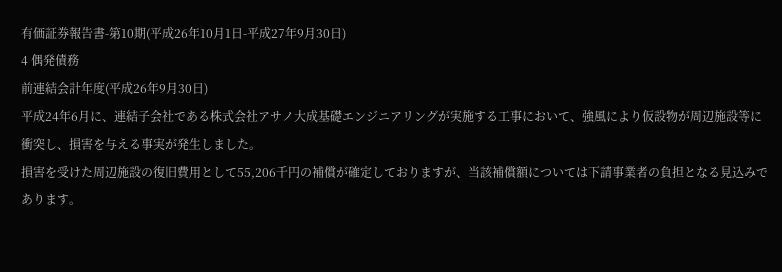有価証券報告書-第10期(平成26年10月1日-平成27年9月30日)
4 偶発債務
前連結会計年度(平成26年9月30日)
平成24年6月に、連結子会社である株式会社アサノ大成基礎エンジニアリングが実施する工事において、強風により仮設物が周辺施設等に衝突し、損害を与える事実が発生しました。
損害を受けた周辺施設の復旧費用として55,206千円の補償が確定しておりますが、当該補償額については下請事業者の負担となる見込みであります。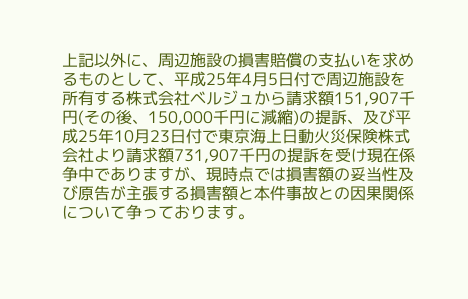上記以外に、周辺施設の損害賠償の支払いを求めるものとして、平成25年4月5日付で周辺施設を所有する株式会社ベルジュから請求額151,907千円(その後、150,000千円に減縮)の提訴、及び平成25年10月23日付で東京海上日動火災保険株式会社より請求額731,907千円の提訴を受け現在係争中でありますが、現時点では損害額の妥当性及び原告が主張する損害額と本件事故との因果関係について争っております。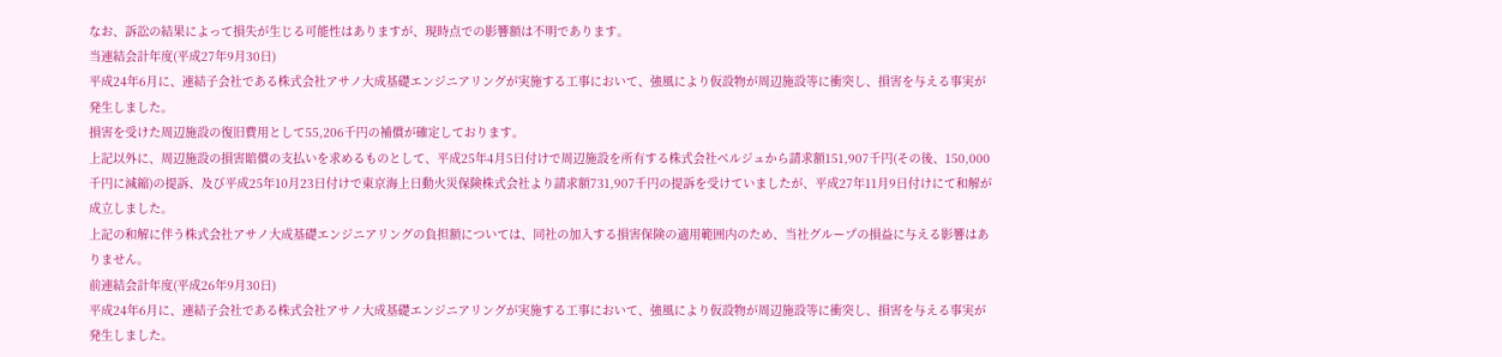なお、訴訟の結果によって損失が生じる可能性はありますが、現時点での影響額は不明であります。
当連結会計年度(平成27年9月30日)
平成24年6月に、連結子会社である株式会社アサノ大成基礎エンジニアリングが実施する工事において、強風により仮設物が周辺施設等に衝突し、損害を与える事実が発生しました。
損害を受けた周辺施設の復旧費用として55,206千円の補償が確定しております。
上記以外に、周辺施設の損害賠償の支払いを求めるものとして、平成25年4月5日付けで周辺施設を所有する株式会社ベルジュから請求額151,907千円(その後、150,000千円に減縮)の提訴、及び平成25年10月23日付けで東京海上日動火災保険株式会社より請求額731,907千円の提訴を受けていましたが、平成27年11月9日付けにて和解が成立しました。
上記の和解に伴う株式会社アサノ大成基礎エンジニアリングの負担額については、同社の加入する損害保険の適用範囲内のため、当社グループの損益に与える影響はありません。
前連結会計年度(平成26年9月30日)
平成24年6月に、連結子会社である株式会社アサノ大成基礎エンジニアリングが実施する工事において、強風により仮設物が周辺施設等に衝突し、損害を与える事実が発生しました。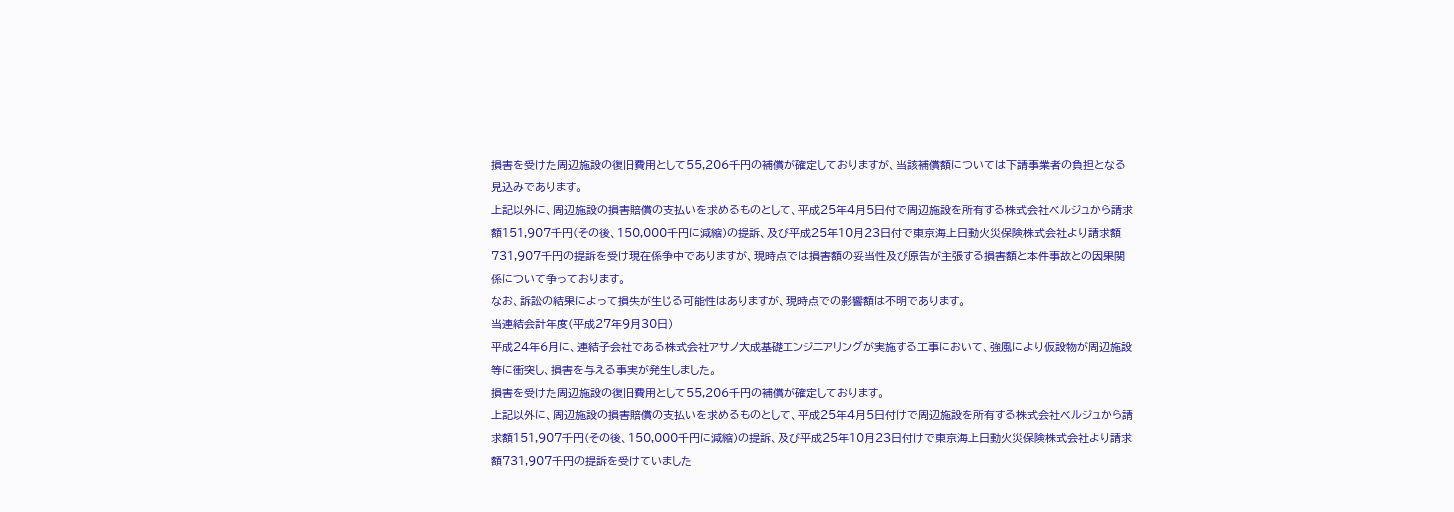損害を受けた周辺施設の復旧費用として55,206千円の補償が確定しておりますが、当該補償額については下請事業者の負担となる見込みであります。
上記以外に、周辺施設の損害賠償の支払いを求めるものとして、平成25年4月5日付で周辺施設を所有する株式会社ベルジュから請求額151,907千円(その後、150,000千円に減縮)の提訴、及び平成25年10月23日付で東京海上日動火災保険株式会社より請求額731,907千円の提訴を受け現在係争中でありますが、現時点では損害額の妥当性及び原告が主張する損害額と本件事故との因果関係について争っております。
なお、訴訟の結果によって損失が生じる可能性はありますが、現時点での影響額は不明であります。
当連結会計年度(平成27年9月30日)
平成24年6月に、連結子会社である株式会社アサノ大成基礎エンジニアリングが実施する工事において、強風により仮設物が周辺施設等に衝突し、損害を与える事実が発生しました。
損害を受けた周辺施設の復旧費用として55,206千円の補償が確定しております。
上記以外に、周辺施設の損害賠償の支払いを求めるものとして、平成25年4月5日付けで周辺施設を所有する株式会社ベルジュから請求額151,907千円(その後、150,000千円に減縮)の提訴、及び平成25年10月23日付けで東京海上日動火災保険株式会社より請求額731,907千円の提訴を受けていました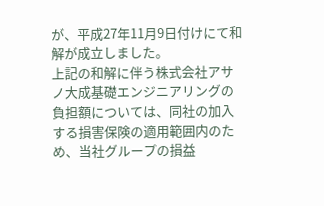が、平成27年11月9日付けにて和解が成立しました。
上記の和解に伴う株式会社アサノ大成基礎エンジニアリングの負担額については、同社の加入する損害保険の適用範囲内のため、当社グループの損益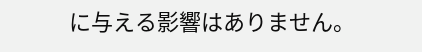に与える影響はありません。